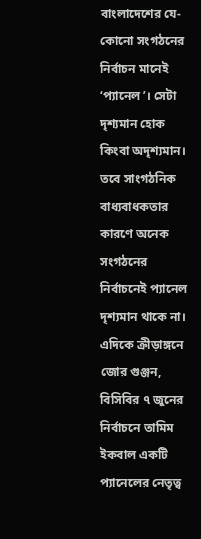বাংলাদেশের যে-কোনো সংগঠনের নির্বাচন মানেই ‘প্যানেল’। সেটা দৃশ্যমান হোক কিংবা অদৃশ্যমান। তবে সাংগঠনিক বাধ্যবাধকতার কারণে অনেক সংগঠনের নির্বাচনেই প্যানেল দৃশ্যমান থাকে না। এদিকে ক্রীড়াঙ্গনে জোর গুঞ্জন, বিসিবির ৭ জুনের নির্বাচনে তামিম ইকবাল একটি প্যানেলের নেতৃত্ব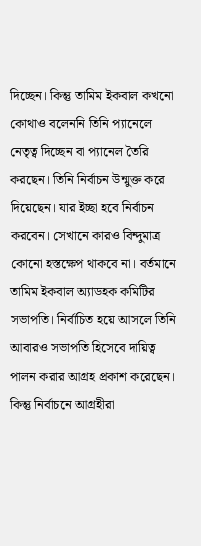দিচ্ছেন। কিন্তু তামিম ইকবাল কখনো কোথাও বলেননি তিনি প্যানেলে নেতৃত্ব দিচ্ছেন বা প্যানেল তৈরি করছেন। তিনি নির্বাচন উন্মুক্ত করে দিয়েছেন। যার ইচ্ছা হবে নির্বাচন করবেন। সেখানে কারও বিন্দুমাত্র কোনো হস্তক্ষেপ থাকবে না। বর্তমানে তামিম ইকবাল অ্যাডহক কমিটির সভাপতি। নির্বাচিত হয়ে আসলে তিনি আবারও সভাপতি হিসেবে দায়িত্ব পালন করার আগ্রহ প্রকাশ করেছেন। কিন্তু নির্বাচনে আগ্রহীরা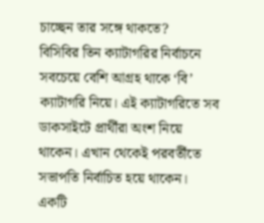চাচ্ছেন তার সঙ্গে থাকতে?
বিসিবির তিন ক্যাটাগরির নির্বাচনে সবচেয়ে বেশি আগ্রহ থাকে ‘বি’ ক্যাটাগরি নিয়ে। এই ক্যাটাগরিতে সব ডাকসাইটে প্রার্থীরা অংশ নিয়ে থাকেন। এখান থেকেই পরবর্তীতে সভাপতি নির্বাচিত হয়ে থাকেন। একটি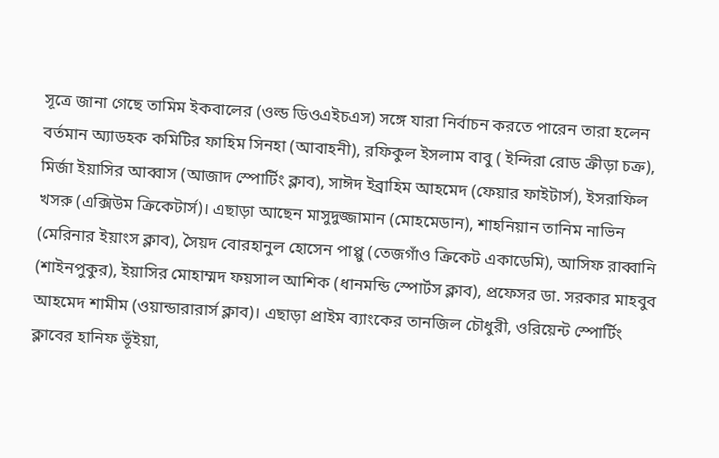সূত্রে জানা গেছে তামিম ইকবালের (ওল্ড ডিওএইচএস) সঙ্গে যারা নির্বাচন করতে পারেন তারা হলেন বর্তমান অ্যাডহক কমিটির ফাহিম সিনহা (আবাহনী), রফিকুল ইসলাম বাবু ( ইন্দিরা রোড ক্রীড়া চক্র), মির্জা ইয়াসির আব্বাস (আজাদ স্পোর্টিং ক্লাব), সাঈদ ইব্রাহিম আহমেদ (ফেয়ার ফাইটার্স), ইসরাফিল খসরু (এক্সিউম ক্রিকেটার্স)। এছাড়া আছেন মাসুদুজ্জামান (মোহমেডান), শাহনিয়ান তানিম নাভিন (মেরিনার ইয়াংস ক্লাব), সৈয়দ বোরহানুল হোসেন পাপ্পু (তেজগাঁও ক্রিকেট একাডেমি), আসিফ রাব্বানি (শাইনপুকুর), ইয়াসির মোহাম্মদ ফয়সাল আশিক (ধানমন্ডি স্পোর্টস ক্লাব), প্রফেসর ডা. সরকার মাহবুব আহমেদ শামীম (ওয়ান্ডারারার্স ক্লাব)। এছাড়া প্রাইম ব্যাংকের তানজিল চৌধুরী, ওরিয়েন্ট স্পোর্টিং ক্লাবের হানিফ ভূঁইয়া,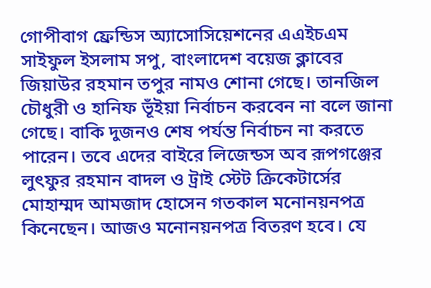গোপীবাগ ফ্রেন্ডিস অ্যাসোসিয়েশনের এএইচএম সাইফুল ইসলাম সপু, বাংলাদেশ বয়েজ ক্লাবের জিয়াউর রহমান তপুর নামও শোনা গেছে। তানজিল চৌধুরী ও হানিফ ভূঁইয়া নির্বাচন করবেন না বলে জানা গেছে। বাকি দুজনও শেষ পর্যন্ত নির্বাচন না করতে পারেন। তবে এদের বাইরে লিজেন্ডস অব রূপগঞ্জের লুৎফুর রহমান বাদল ও ট্রাই স্টেট ক্রিকেটার্সের মোহাম্মদ আমজাদ হোসেন গতকাল মনোনয়নপত্র কিনেছেন। আজও মনোনয়নপত্র বিতরণ হবে। যে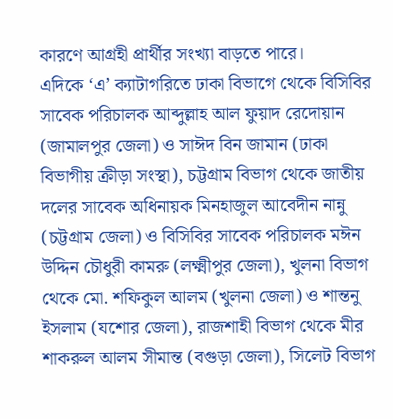কারণে আগ্রহী প্রার্থীর সংখ্যা বাড়তে পারে।
এদিকে ‘এ’ ক্যাটাগরিতে ঢাকা বিভাগে থেকে বিসিবির সাবেক পরিচালক আব্দুল্লাহ আল ফুয়াদ রেদোয়ান (জামালপুর জেলা) ও সাঈদ বিন জামান (ঢাকা বিভাগীয় ক্রীড়া সংস্থা), চট্টগ্রাম বিভাগ থেকে জাতীয় দলের সাবেক অধিনায়ক মিনহাজুল আবেদীন নান্নু (চট্টগ্রাম জেলা) ও বিসিবির সাবেক পরিচালক মঈন উদ্দিন চৌধুরী কামরু (লক্ষ্মীপুর জেলা), খুলনা বিভাগ থেকে মো. শফিকুল আলম (খুলনা জেলা) ও শান্তনু ইসলাম (যশোর জেলা), রাজশাহী বিভাগ থেকে মীর শাকরুল আলম সীমান্ত (বগুড়া জেলা), সিলেট বিভাগ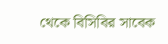থেকে বিসিবির সাবেক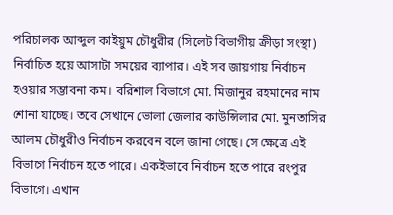পরিচালক আব্দুল কাইয়ুম চৌধুরীর (সিলেট বিভাগীয় ক্রীড়া সংস্থা) নির্বাচিত হয়ে আসাটা সময়ের ব্যাপার। এই সব জায়গায় নির্বাচন হওয়ার সম্ভাবনা কম। বরিশাল বিভাগে মো. মিজানুর রহমানের নাম শোনা যাচ্ছে। তবে সেখানে ভোলা জেলার কাউন্সিলার মো. মুনতাসির আলম চৌধুরীও নির্বাচন করবেন বলে জানা গেছে। সে ক্ষেত্রে এই বিভাগে নির্বাচন হতে পারে। একইভাবে নির্বাচন হতে পারে রংপুর বিভাগে। এখান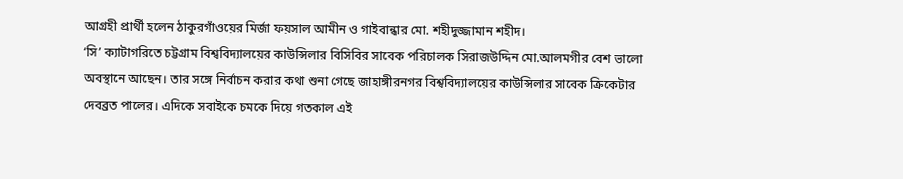আগ্রহী প্রার্থী হলেন ঠাকুরগাঁওয়ের মির্জা ফয়সাল আমীন ও গাইবান্ধার মো. শহীদুজ্জামান শহীদ।
‘সি’ ক্যাটাগরিতে চট্টগ্রাম বিশ্ববিদ্যালয়ের কাউন্সিলার বিসিবির সাবেক পরিচালক সিরাজউদ্দিন মো.আলমগীর বেশ ভালো অবস্থানে আছেন। তার সঙ্গে নির্বাচন করার কথা শুনা গেছে জাহাঙ্গীরনগর বিশ্ববিদ্যালয়ের কাউন্সিলার সাবেক ক্রিকেটার দেবব্রত পালের। এদিকে সবাইকে চমকে দিয়ে গতকাল এই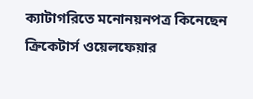ক্যাটাগরিতে মনোনয়নপত্র কিনেছেন ক্রিকেটার্স ওয়েলফেয়ার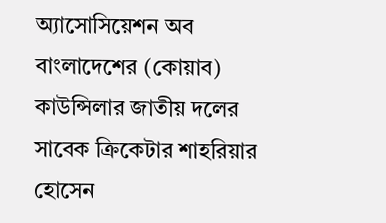অ্যাসোসিয়েশন অব বাংলাদেশের (কোয়াব) কাউন্সিলার জাতীয় দলের সাবেক ক্রিকেটার শাহরিয়ার হোসেন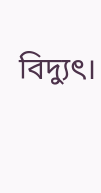বিদ্যুৎ।